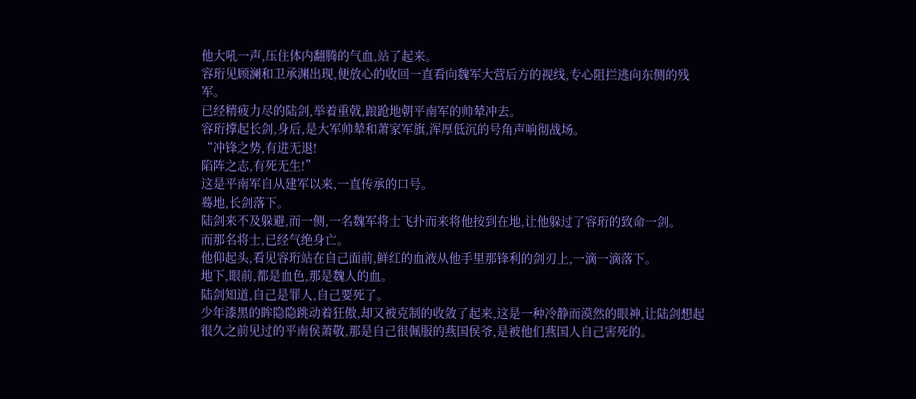他大吼一声,压住体内翻腾的气血,站了起来。
容珩见顾澜和卫承渊出现,便放心的收回一直看向魏军大营后方的视线,专心阻拦逃向东侧的残军。
已经精疲力尽的陆剑,举着重戟,踉跄地朝平南军的帅辇冲去。
容珩撑起长剑,身后,是大军帅辇和萧家军旗,浑厚低沉的号角声响彻战场。
“冲锋之势,有进无退!
陷阵之志,有死无生!”
这是平南军自从建军以来,一直传承的口号。
蓦地,长剑落下。
陆剑来不及躲避,而一侧,一名魏军将士飞扑而来将他按到在地,让他躲过了容珩的致命一剑。
而那名将士,已经气绝身亡。
他仰起头,看见容珩站在自己面前,鲜红的血液从他手里那锋利的剑刃上,一滴一滴落下。
地下,眼前,都是血色,那是魏人的血。
陆剑知道,自己是罪人,自己要死了。
少年漆黑的眸隐隐跳动着狂傲,却又被克制的收敛了起来,这是一种冷静而漠然的眼神,让陆剑想起很久之前见过的平南侯萧敬,那是自己很佩服的燕国侯爷,是被他们燕国人自己害死的。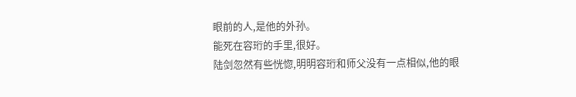眼前的人,是他的外孙。
能死在容珩的手里,很好。
陆剑忽然有些恍惚,明明容珩和师父没有一点相似,他的眼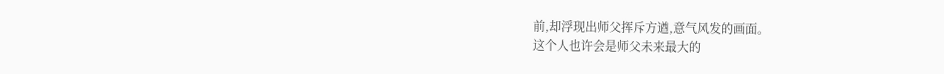前,却浮现出师父挥斥方遒,意气风发的画面。
这个人也许会是师父未来最大的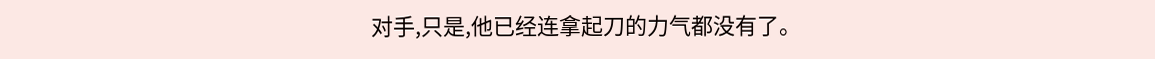对手,只是,他已经连拿起刀的力气都没有了。